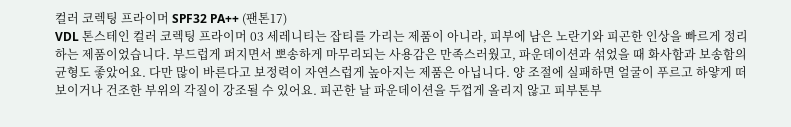컬러 코렉팅 프라이머 SPF32 PA++ (팬톤17)
VDL 톤스테인 컬러 코렉팅 프라이머 03 세레니티는 잡티를 가리는 제품이 아니라, 피부에 남은 노란기와 피곤한 인상을 빠르게 정리하는 제품이었습니다. 부드럽게 퍼지면서 뽀송하게 마무리되는 사용감은 만족스러웠고, 파운데이션과 섞었을 때 화사함과 보송함의 균형도 좋았어요. 다만 많이 바른다고 보정력이 자연스럽게 높아지는 제품은 아닙니다. 양 조절에 실패하면 얼굴이 푸르고 하얗게 떠 보이거나 건조한 부위의 각질이 강조될 수 있어요. 피곤한 날 파운데이션을 두껍게 올리지 않고 피부톤부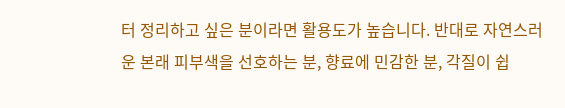터 정리하고 싶은 분이라면 활용도가 높습니다. 반대로 자연스러운 본래 피부색을 선호하는 분, 향료에 민감한 분, 각질이 쉽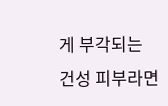게 부각되는 건성 피부라면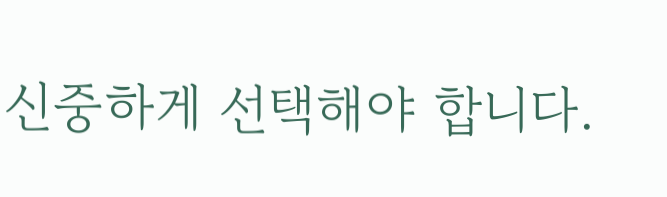신중하게 선택해야 합니다.